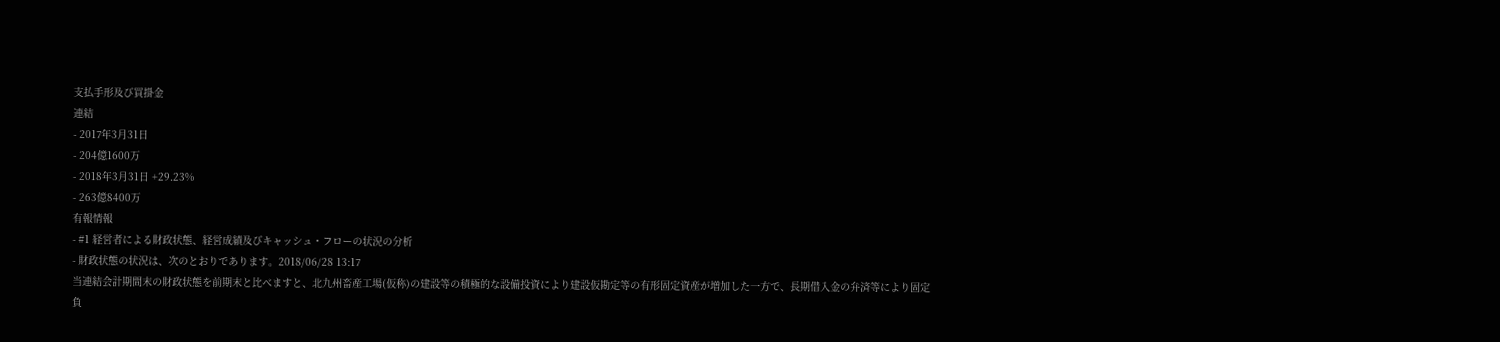支払手形及び買掛金
連結
- 2017年3月31日
- 204億1600万
- 2018年3月31日 +29.23%
- 263億8400万
有報情報
- #1 経営者による財政状態、経営成績及びキャッシュ・フローの状況の分析
- 財政状態の状況は、次のとおりであります。2018/06/28 13:17
当連結会計期間末の財政状態を前期末と比べますと、北九州畜産工場(仮称)の建設等の積極的な設備投資により建設仮勘定等の有形固定資産が増加した一方で、長期借入金の弁済等により固定負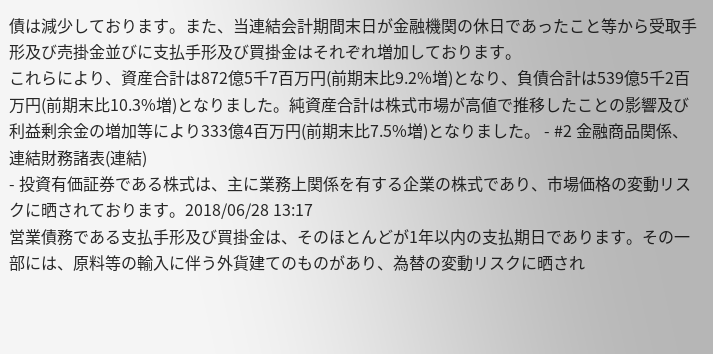債は減少しております。また、当連結会計期間末日が金融機関の休日であったこと等から受取手形及び売掛金並びに支払手形及び買掛金はそれぞれ増加しております。
これらにより、資産合計は872億5千7百万円(前期末比9.2%増)となり、負債合計は539億5千2百万円(前期末比10.3%増)となりました。純資産合計は株式市場が高値で推移したことの影響及び利益剰余金の増加等により333億4百万円(前期末比7.5%増)となりました。 - #2 金融商品関係、連結財務諸表(連結)
- 投資有価証券である株式は、主に業務上関係を有する企業の株式であり、市場価格の変動リスクに晒されております。2018/06/28 13:17
営業債務である支払手形及び買掛金は、そのほとんどが1年以内の支払期日であります。その一部には、原料等の輸入に伴う外貨建てのものがあり、為替の変動リスクに晒され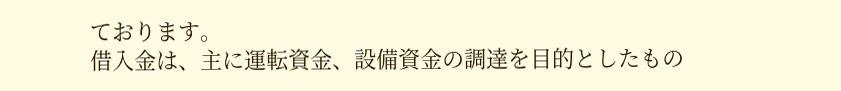ております。
借入金は、主に運転資金、設備資金の調達を目的としたもの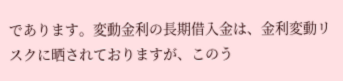であります。変動金利の長期借入金は、金利変動リスクに晒されておりますが、このう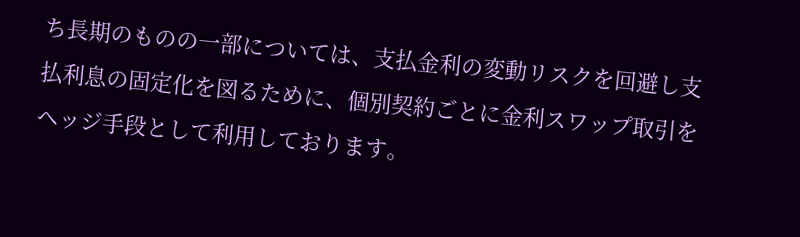ち長期のものの一部については、支払金利の変動リスクを回避し支払利息の固定化を図るために、個別契約ごとに金利スワップ取引をヘッジ手段として利用しております。